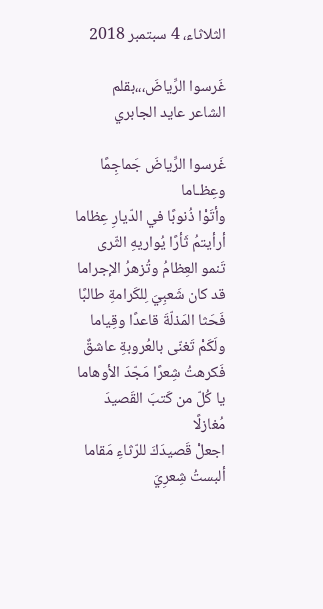الثلاثاء، 4 سبتمبر 2018

غَرسوا الرِّياضَ،،،بقلم الشاعر عايد الجابري

غَرسوا الرِّياضَ جَماجِمًا وعِظـاما
وأتَوْا ذُنوبًا في الدّيارِ عِظاما
أرأيتمُ ثَأرًا يُواريهِ الثّرى
تَنمو العِظامُ وتُزهرُ الإجراما
قد كان شَعبِيَ لِلكَرامةِ طالبًا
فَحَثا المَذلّةَ قاعدًا وقِياما
ولَكَمْ تَغنّى بالعُروبةِ عاشقٌ
فَكرهتُ شِعرًا مَجّدَ الأوهاما
يا كُلّ من كَتبَ القَصيدَ مُغازلًا
اجعلْ قَصيدَكَ للرّثاءِ مَقاما
ألبستُ شِعرِيَ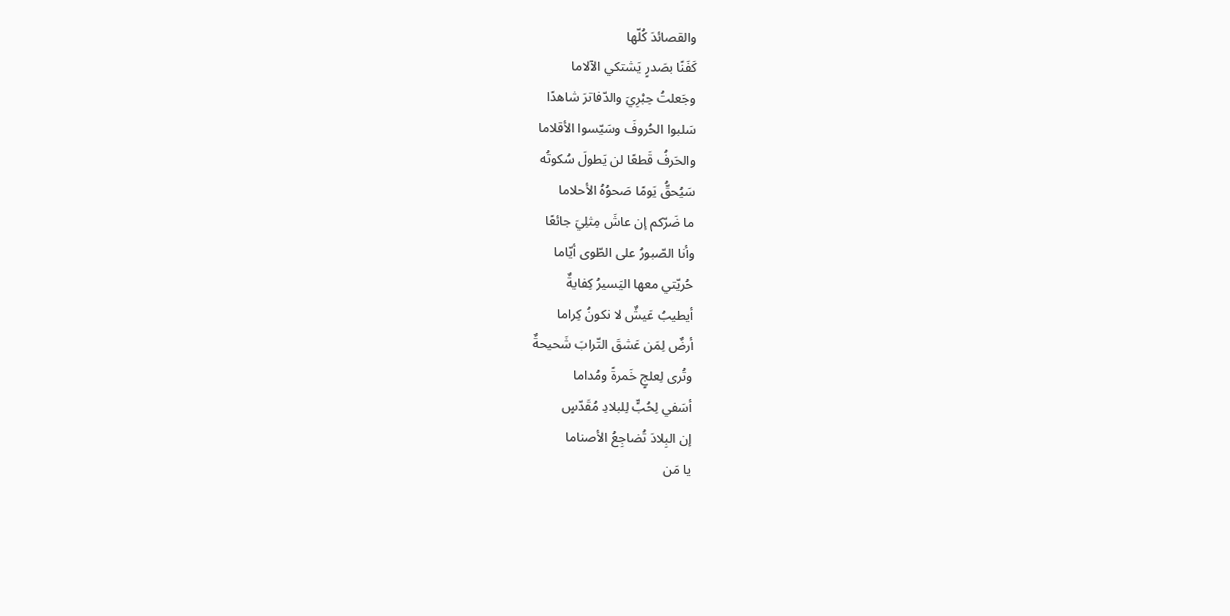والقصائدَ كُلّها
كَفَنًا بصَدرٍ يَشتكي الآلاما
وجَعلتُ حِبْرِيَ والدّفاترَ شاهدًا
سَلبوا الحُروفَ وسَيّسوا الأقلاما
والحَرفُ قَطعًا لن يَطولَ سُكوتُه
سَيُحقُّ يَومًا صَحوُهُ الأحلاما
ما ضَرّكم إن عاشَ مِثلِيَ جائعًا
وأنا الصّبورُ على الطّوى أيّاما
حُريّتي معها اليَسيرُ كِفايةٌ
أيطيبُ عَيشٌ لا نكونُ كِراما
أرضٌ لِمَن عَشقَ التّرابَ شَحيحةٌ
وتُرى لِعلجٍ خَمرةً ومُداما
أسَفي لِحُبٍّ لِلبلادِ مُقَدّسٍ
إن البِلادَ تُضاجِعُ الأصناما
يا مَن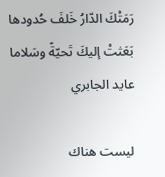رَمَتْكَ الدّارُ خَلفَ حُدودها
بَعَثتْ إليكَ تَحيّةً وسَلاما
عايد الجابري

ليست هناك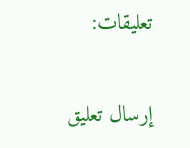تعليقات:

إرسال تعليق